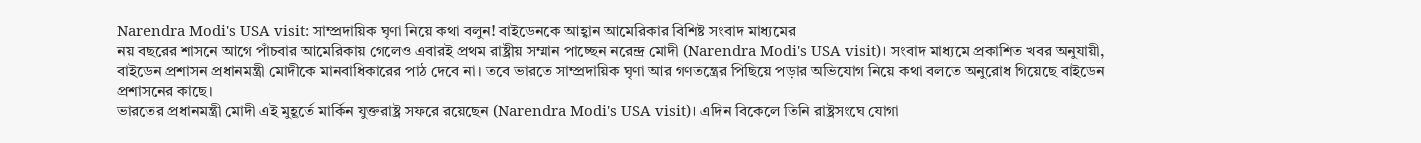Narendra Modi's USA visit: সাম্প্রদায়িক ঘৃণা নিয়ে কথা বলুন! বাইডেনকে আহ্বান আমেরিকার বিশিষ্ট সংবাদ মাধ্যমের
নয় বছরের শাসনে আগে পাঁচবার আমেরিকায় গেলেও এবারই প্রথম রাষ্ট্রীয় সম্মান পাচ্ছেন নরেন্দ্র মোদী (Narendra Modi's USA visit)। সংবাদ মাধ্যমে প্রকাশিত খবর অনুযায়ী, বাইডেন প্রশাসন প্রধানমন্ত্রী মোদীকে মানবাধিকারের পাঠ দেবে না। তবে ভারতে সাম্প্রদায়িক ঘৃণা আর গণতন্ত্রের পিছিয়ে পড়ার অভিযোগ নিয়ে কথা বলতে অনুরোধ গিয়েছে বাইডেন প্রশাসনের কাছে।
ভারতের প্রধানমন্ত্রী মোদী এই মুহূর্তে মার্কিন যুক্তরাষ্ট্র সফরে রয়েছেন (Narendra Modi's USA visit)। এদিন বিকেলে তিনি রাষ্ট্রসংঘে যোগা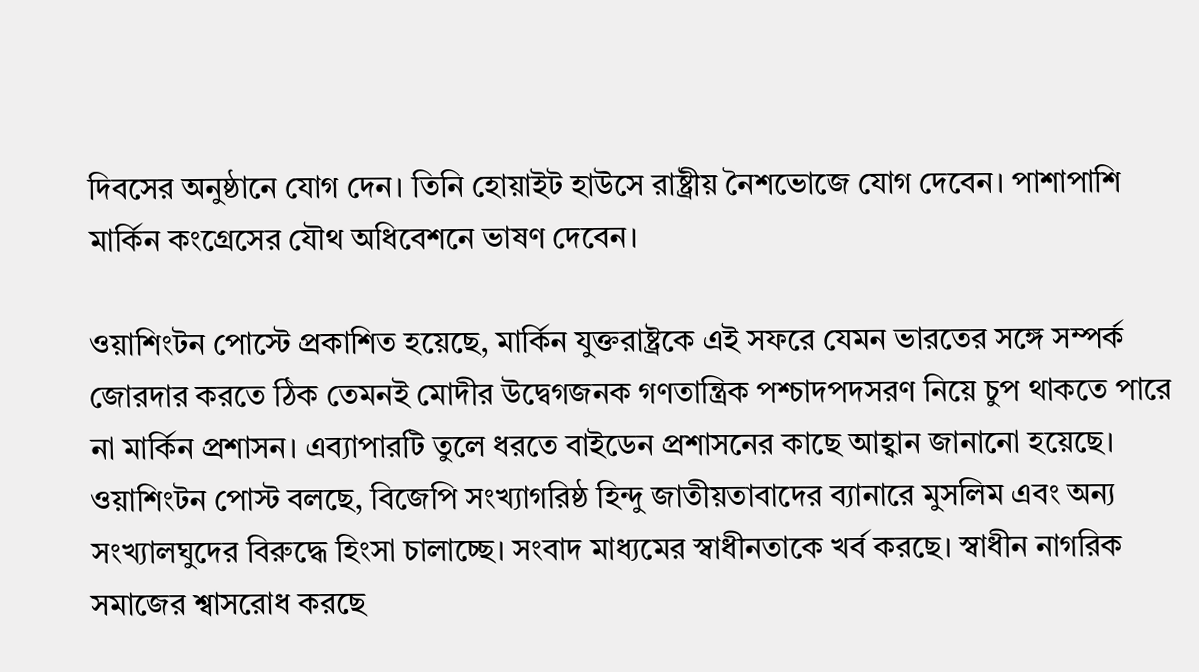দিবসের অনুষ্ঠানে যোগ দেন। তিনি হোয়াইট হাউসে রাষ্ট্রীয় নৈশভোজে যোগ দেবেন। পাশাপাশি মার্কিন কংগ্রেসের যৌথ অধিবেশনে ভাষণ দেবেন।

ওয়াশিংটন পোস্টে প্রকাশিত হয়েছে, মার্কিন যুক্তরাষ্ট্রকে এই সফরে যেমন ভারতের সঙ্গে সম্পর্ক জোরদার করতে ঠিক তেমনই মোদীর উদ্বেগজনক গণতান্ত্রিক পশ্চাদপদসরণ নিয়ে চুপ থাকতে পারে না মার্কিন প্রশাসন। এব্যাপারটি তুলে ধরতে বাইডেন প্রশাসনের কাছে আহ্বান জানানো হয়েছে।
ওয়াশিংটন পোস্ট বলছে, বিজেপি সংখ্যাগরিষ্ঠ হিন্দু জাতীয়তাবাদের ব্যানারে মুসলিম এবং অন্য সংখ্যালঘুদের বিরুদ্ধে হিংসা চালাচ্ছে। সংবাদ মাধ্যমের স্বাধীনতাকে খর্ব করছে। স্বাধীন নাগরিক সমাজের শ্বাসরোধ করছে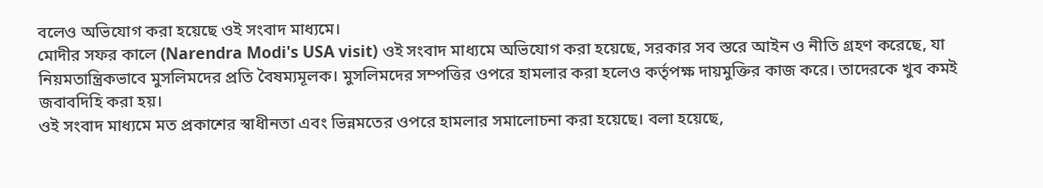বলেও অভিযোগ করা হয়েছে ওই সংবাদ মাধ্যমে।
মোদীর সফর কালে (Narendra Modi's USA visit) ওই সংবাদ মাধ্যমে অভিযোগ করা হয়েছে, সরকার সব স্তরে আইন ও নীতি গ্রহণ করেছে, যা নিয়মতান্ত্রিকভাবে মুসলিমদের প্রতি বৈষম্যমূলক। মুসলিমদের সম্পত্তির ওপরে হামলার করা হলেও কর্তৃপক্ষ দায়মুক্তির কাজ করে। তাদেরকে খুব কমই জবাবদিহি করা হয়।
ওই সংবাদ মাধ্যমে মত প্রকাশের স্বাধীনতা এবং ভিন্নমতের ওপরে হামলার সমালোচনা করা হয়েছে। বলা হয়েছে,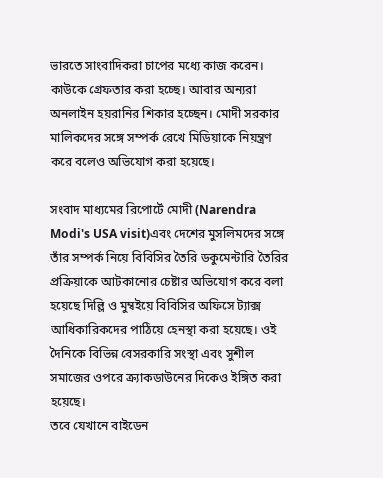ভারতে সাংবাদিকরা চাপের মধ্যে কাজ করেন। কাউকে গ্রেফতার করা হচ্ছে। আবার অন্যরা অনলাইন হয়রানির শিকার হচ্ছেন। মোদী সরকার মালিকদের সঙ্গে সম্পর্ক রেখে মিডিয়াকে নিয়ন্ত্রণ করে বলেও অভিযোগ করা হয়েছে।

সংবাদ মাধ্যমের রিপোর্টে মোদী (Narendra Modi's USA visit)এবং দেশের মুসলিমদের সঙ্গে তাঁর সম্পর্ক নিয়ে বিবিসির তৈরি ডকুমেন্টারি তৈরির প্রক্রিয়াকে আটকানোর চেষ্টার অভিযোগ করে বলা হয়েছে দিল্লি ও মুম্বইয়ে বিবিসির অফিসে ট্যাক্স আধিকারিকদের পাঠিয়ে হেনস্থা করা হয়েছে। ওই দৈনিকে বিভিন্ন বেসরকারি সংস্থা এবং সুশীল সমাজের ওপরে ক্র্যাকডাউনের দিকেও ইঙ্গিত করা হয়েছে।
তবে যেখানে বাইডেন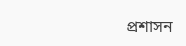প্রশাসন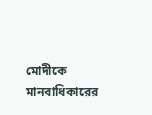মোদীকে মানবাধিকারের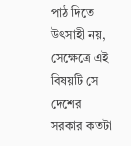পাঠ দিতে উৎসাহী নয়, সেক্ষেত্রে এই বিষয়টি সে দেশের সরকার কতটা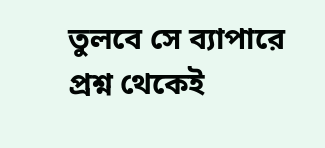তুলবে সে ব্যাপারে প্রশ্ন থেকেই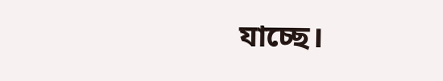যাচ্ছে।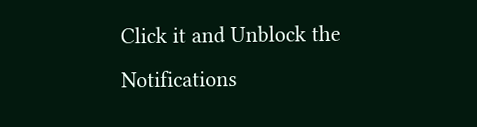Click it and Unblock the Notifications